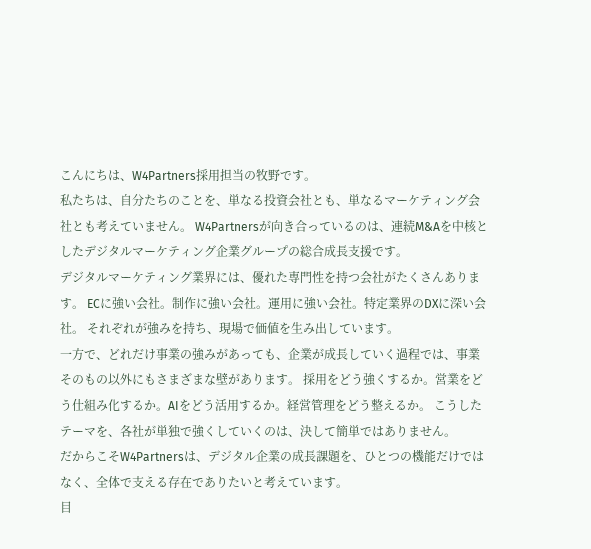こんにちは、W4Partners採用担当の牧野です。
私たちは、自分たちのことを、単なる投資会社とも、単なるマーケティング会社とも考えていません。 W4Partnersが向き合っているのは、連続M&Aを中核としたデジタルマーケティング企業グループの総合成長支援です。
デジタルマーケティング業界には、優れた専門性を持つ会社がたくさんあります。 ECに強い会社。制作に強い会社。運用に強い会社。特定業界のDXに深い会社。 それぞれが強みを持ち、現場で価値を生み出しています。
一方で、どれだけ事業の強みがあっても、企業が成長していく過程では、事業そのもの以外にもさまざまな壁があります。 採用をどう強くするか。営業をどう仕組み化するか。AIをどう活用するか。経営管理をどう整えるか。 こうしたテーマを、各社が単独で強くしていくのは、決して簡単ではありません。
だからこそW4Partnersは、デジタル企業の成長課題を、ひとつの機能だけではなく、全体で支える存在でありたいと考えています。
目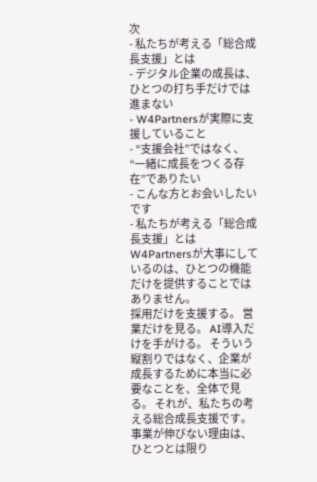次
- 私たちが考える「総合成長支援」とは
- デジタル企業の成長は、ひとつの打ち手だけでは進まない
- W4Partnersが実際に支援していること
- “支援会社”ではなく、“一緒に成長をつくる存在”でありたい
- こんな方とお会いしたいです
- 私たちが考える「総合成長支援」とは
W4Partnersが大事にしているのは、ひとつの機能だけを提供することではありません。
採用だけを支援する。 営業だけを見る。 AI導入だけを手がける。 そういう縦割りではなく、企業が成長するために本当に必要なことを、全体で見る。 それが、私たちの考える総合成長支援です。
事業が伸びない理由は、ひとつとは限り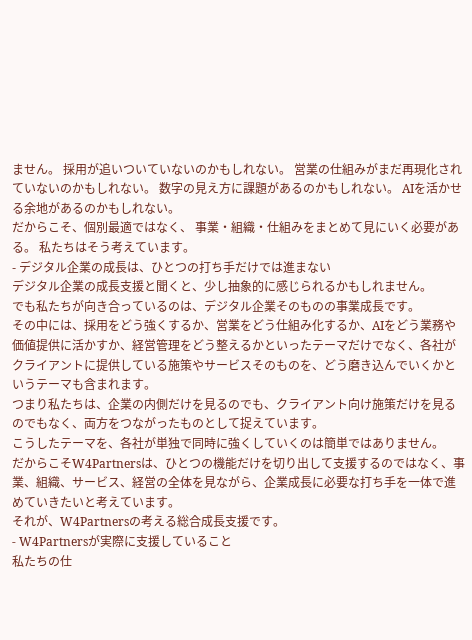ません。 採用が追いついていないのかもしれない。 営業の仕組みがまだ再現化されていないのかもしれない。 数字の見え方に課題があるのかもしれない。 AIを活かせる余地があるのかもしれない。
だからこそ、個別最適ではなく、 事業・組織・仕組みをまとめて見にいく必要がある。 私たちはそう考えています。
- デジタル企業の成長は、ひとつの打ち手だけでは進まない
デジタル企業の成長支援と聞くと、少し抽象的に感じられるかもしれません。
でも私たちが向き合っているのは、デジタル企業そのものの事業成長です。
その中には、採用をどう強くするか、営業をどう仕組み化するか、AIをどう業務や価値提供に活かすか、経営管理をどう整えるかといったテーマだけでなく、各社がクライアントに提供している施策やサービスそのものを、どう磨き込んでいくかというテーマも含まれます。
つまり私たちは、企業の内側だけを見るのでも、クライアント向け施策だけを見るのでもなく、両方をつながったものとして捉えています。
こうしたテーマを、各社が単独で同時に強くしていくのは簡単ではありません。
だからこそW4Partnersは、ひとつの機能だけを切り出して支援するのではなく、事業、組織、サービス、経営の全体を見ながら、企業成長に必要な打ち手を一体で進めていきたいと考えています。
それが、W4Partnersの考える総合成長支援です。
- W4Partnersが実際に支援していること
私たちの仕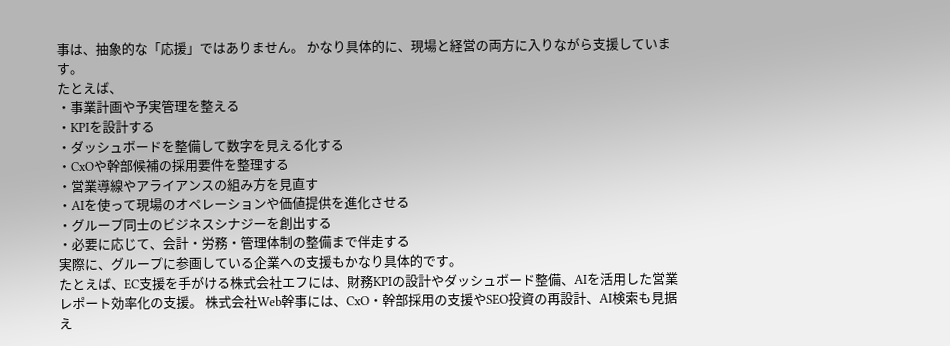事は、抽象的な「応援」ではありません。 かなり具体的に、現場と経営の両方に入りながら支援しています。
たとえば、
・事業計画や予実管理を整える
・KPIを設計する
・ダッシュボードを整備して数字を見える化する
・CxOや幹部候補の採用要件を整理する
・営業導線やアライアンスの組み方を見直す
・AIを使って現場のオペレーションや価値提供を進化させる
・グループ同士のビジネスシナジーを創出する
・必要に応じて、会計・労務・管理体制の整備まで伴走する
実際に、グループに参画している企業への支援もかなり具体的です。
たとえば、EC支援を手がける株式会社エフには、財務KPIの設計やダッシュボード整備、AIを活用した営業レポート効率化の支援。 株式会社Web幹事には、CxO・幹部採用の支援やSEO投資の再設計、AI検索も見据え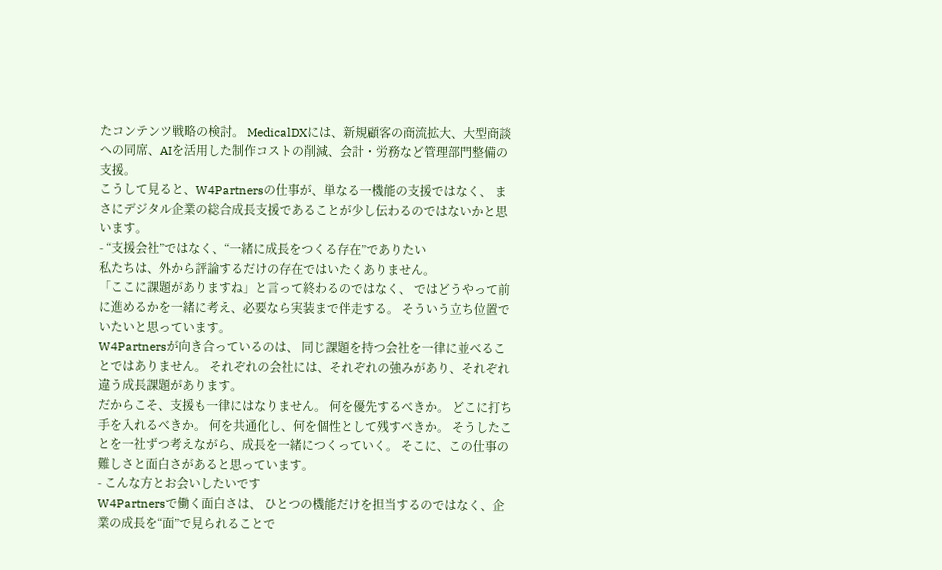たコンテンツ戦略の検討。 MedicalDXには、新規顧客の商流拡大、大型商談への同席、AIを活用した制作コストの削減、会計・労務など管理部門整備の支援。
こうして見ると、W4Partnersの仕事が、単なる一機能の支援ではなく、 まさにデジタル企業の総合成長支援であることが少し伝わるのではないかと思います。
- “支援会社”ではなく、“一緒に成長をつくる存在”でありたい
私たちは、外から評論するだけの存在ではいたくありません。
「ここに課題がありますね」と言って終わるのではなく、 ではどうやって前に進めるかを一緒に考え、必要なら実装まで伴走する。 そういう立ち位置でいたいと思っています。
W4Partnersが向き合っているのは、 同じ課題を持つ会社を一律に並べることではありません。 それぞれの会社には、それぞれの強みがあり、それぞれ違う成長課題があります。
だからこそ、支援も一律にはなりません。 何を優先するべきか。 どこに打ち手を入れるべきか。 何を共通化し、何を個性として残すべきか。 そうしたことを一社ずつ考えながら、成長を一緒につくっていく。 そこに、この仕事の難しさと面白さがあると思っています。
- こんな方とお会いしたいです
W4Partnersで働く面白さは、 ひとつの機能だけを担当するのではなく、企業の成長を“面”で見られることで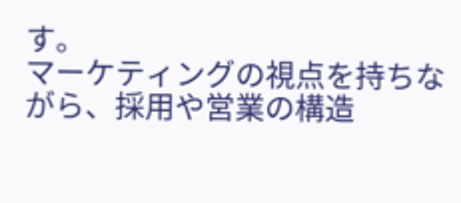す。
マーケティングの視点を持ちながら、採用や営業の構造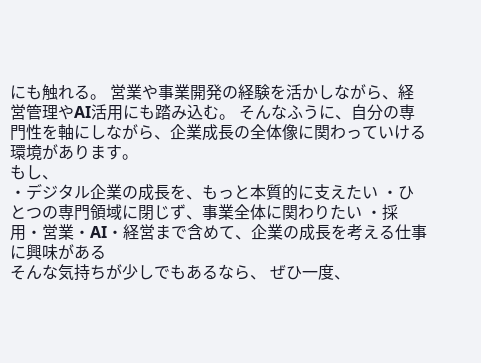にも触れる。 営業や事業開発の経験を活かしながら、経営管理やAI活用にも踏み込む。 そんなふうに、自分の専門性を軸にしながら、企業成長の全体像に関わっていける環境があります。
もし、
・デジタル企業の成長を、もっと本質的に支えたい ・ひとつの専門領域に閉じず、事業全体に関わりたい ・採用・営業・AI・経営まで含めて、企業の成長を考える仕事に興味がある
そんな気持ちが少しでもあるなら、 ぜひ一度、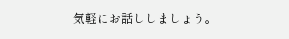気軽にお話ししましょう。